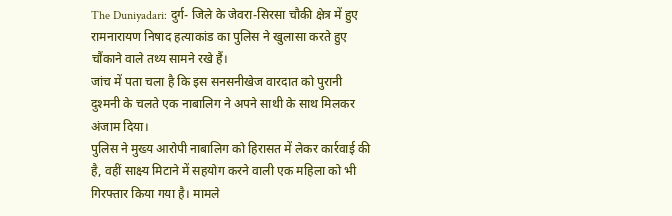The Duniyadari: दुर्ग- जिले के जेवरा-सिरसा चौकी क्षेत्र में हुए रामनारायण निषाद हत्याकांड का पुलिस ने खुलासा करते हुए चौंकाने वाले तथ्य सामने रखे हैं।
जांच में पता चला है कि इस सनसनीखेज वारदात को पुरानी दुश्मनी के चलते एक नाबालिग ने अपने साथी के साथ मिलकर अंजाम दिया।
पुलिस ने मुख्य आरोपी नाबालिग को हिरासत में लेकर कार्रवाई की है, वहीं साक्ष्य मिटाने में सहयोग करने वाली एक महिला को भी गिरफ्तार किया गया है। मामले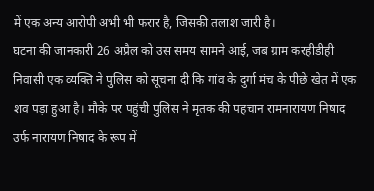में एक अन्य आरोपी अभी भी फरार है, जिसकी तलाश जारी है।
घटना की जानकारी 26 अप्रैल को उस समय सामने आई, जब ग्राम करहीडीही निवासी एक व्यक्ति ने पुलिस को सूचना दी कि गांव के दुर्गा मंच के पीछे खेत में एक शव पड़ा हुआ है। मौके पर पहुंची पुलिस ने मृतक की पहचान रामनारायण निषाद उर्फ नारायण निषाद के रूप में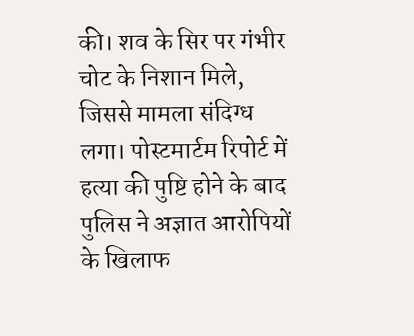की। शव के सिर पर गंभीर चोट के निशान मिले, जिससे मामला संदिग्ध लगा। पोस्टमार्टम रिपोर्ट में हत्या की पुष्टि होने के बाद पुलिस ने अज्ञात आरोपियों के खिलाफ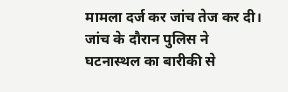मामला दर्ज कर जांच तेज कर दी।
जांच के दौरान पुलिस ने घटनास्थल का बारीकी से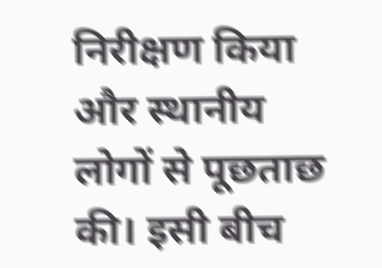निरीक्षण किया और स्थानीय लोगों से पूछताछ की। इसी बीच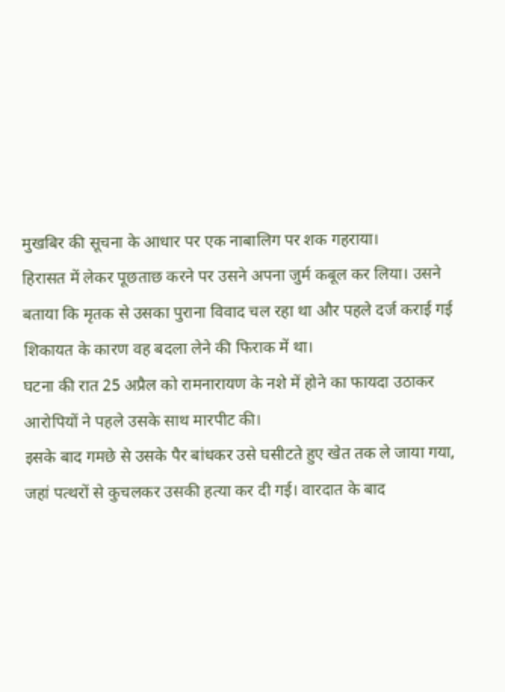मुखबिर की सूचना के आधार पर एक नाबालिग पर शक गहराया।
हिरासत में लेकर पूछताछ करने पर उसने अपना जुर्म कबूल कर लिया। उसने बताया कि मृतक से उसका पुराना विवाद चल रहा था और पहले दर्ज कराई गई शिकायत के कारण वह बदला लेने की फिराक में था।
घटना की रात 25 अप्रैल को रामनारायण के नशे में होने का फायदा उठाकर आरोपियों ने पहले उसके साथ मारपीट की।
इसके बाद गमछे से उसके पैर बांधकर उसे घसीटते हुए खेत तक ले जाया गया, जहां पत्थरों से कुचलकर उसकी हत्या कर दी गई। वारदात के बाद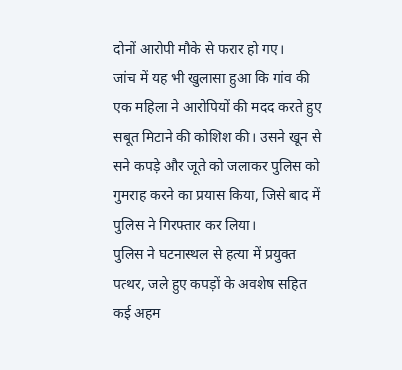दोनों आरोपी मौके से फरार हो गए।
जांच में यह भी खुलासा हुआ कि गांव की एक महिला ने आरोपियों की मदद करते हुए सबूत मिटाने की कोशिश की। उसने खून से सने कपड़े और जूते को जलाकर पुलिस को गुमराह करने का प्रयास किया, जिसे बाद में पुलिस ने गिरफ्तार कर लिया।
पुलिस ने घटनास्थल से हत्या में प्रयुक्त पत्थर, जले हुए कपड़ों के अवशेष सहित कई अहम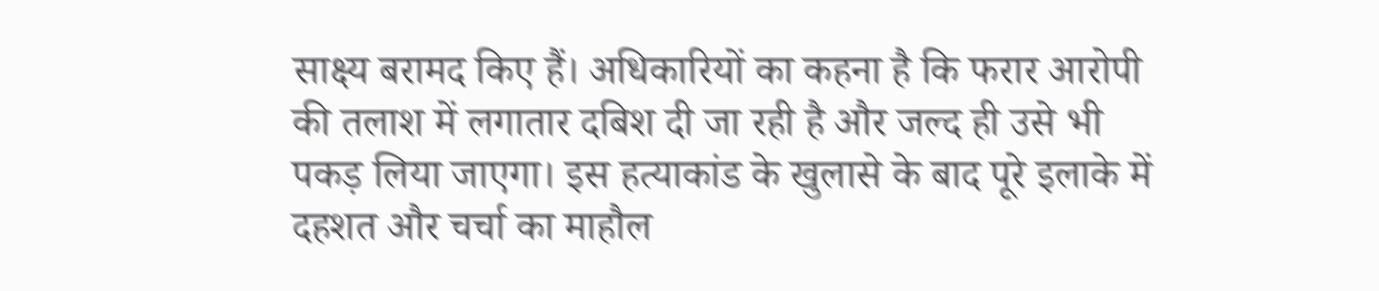साक्ष्य बरामद किए हैं। अधिकारियों का कहना है कि फरार आरोपी की तलाश में लगातार दबिश दी जा रही है और जल्द ही उसे भी पकड़ लिया जाएगा। इस हत्याकांड के खुलासे के बाद पूरे इलाके में दहशत और चर्चा का माहौल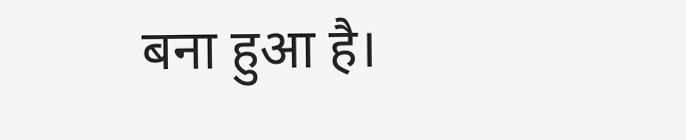बना हुआ है।